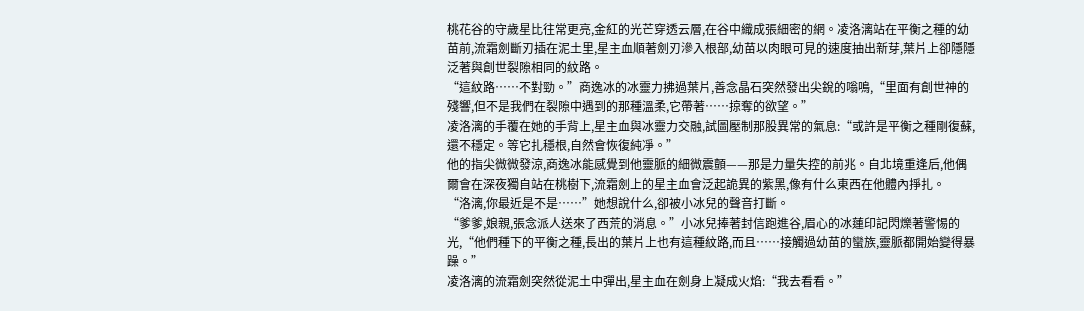桃花谷的守歲星比往常更亮,金紅的光芒穿透云層,在谷中織成張細密的網。凌洛漓站在平衡之種的幼苗前,流霜劍斷刃插在泥土里,星主血順著劍刃滲入根部,幼苗以肉眼可見的速度抽出新芽,葉片上卻隱隱泛著與創世裂隙相同的紋路。
“這紋路……不對勁。”商逸冰的冰靈力拂過葉片,善念晶石突然發出尖銳的嗡鳴,“里面有創世神的殘響,但不是我們在裂隙中遇到的那種溫柔,它帶著……掠奪的欲望。”
凌洛漓的手覆在她的手背上,星主血與冰靈力交融,試圖壓制那股異常的氣息:“或許是平衡之種剛復蘇,還不穩定。等它扎穩根,自然會恢復純凈。”
他的指尖微微發涼,商逸冰能感覺到他靈脈的細微震顫——那是力量失控的前兆。自北境重逢后,他偶爾會在深夜獨自站在桃樹下,流霜劍上的星主血會泛起詭異的紫黑,像有什么東西在他體內掙扎。
“洛漓,你最近是不是……”她想說什么,卻被小冰兒的聲音打斷。
“爹爹,娘親,張念派人送來了西荒的消息。”小冰兒捧著封信跑進谷,眉心的冰蓮印記閃爍著警惕的光,“他們種下的平衡之種,長出的葉片上也有這種紋路,而且……接觸過幼苗的蠻族,靈脈都開始變得暴躁。”
凌洛漓的流霜劍突然從泥土中彈出,星主血在劍身上凝成火焰:“我去看看。”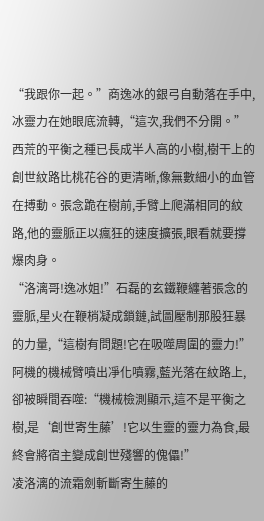“我跟你一起。”商逸冰的銀弓自動落在手中,冰靈力在她眼底流轉,“這次,我們不分開。”
西荒的平衡之種已長成半人高的小樹,樹干上的創世紋路比桃花谷的更清晰,像無數細小的血管在搏動。張念跪在樹前,手臂上爬滿相同的紋路,他的靈脈正以瘋狂的速度擴張,眼看就要撐爆肉身。
“洛漓哥!逸冰姐!”石磊的玄鐵鞭纏著張念的靈脈,星火在鞭梢凝成鎖鏈,試圖壓制那股狂暴的力量,“這樹有問題!它在吸噬周圍的靈力!”
阿機的機械臂噴出凈化噴霧,藍光落在紋路上,卻被瞬間吞噬:“機械檢測顯示,這不是平衡之樹,是‘創世寄生藤’!它以生靈的靈力為食,最終會將宿主變成創世殘響的傀儡!”
凌洛漓的流霜劍斬斷寄生藤的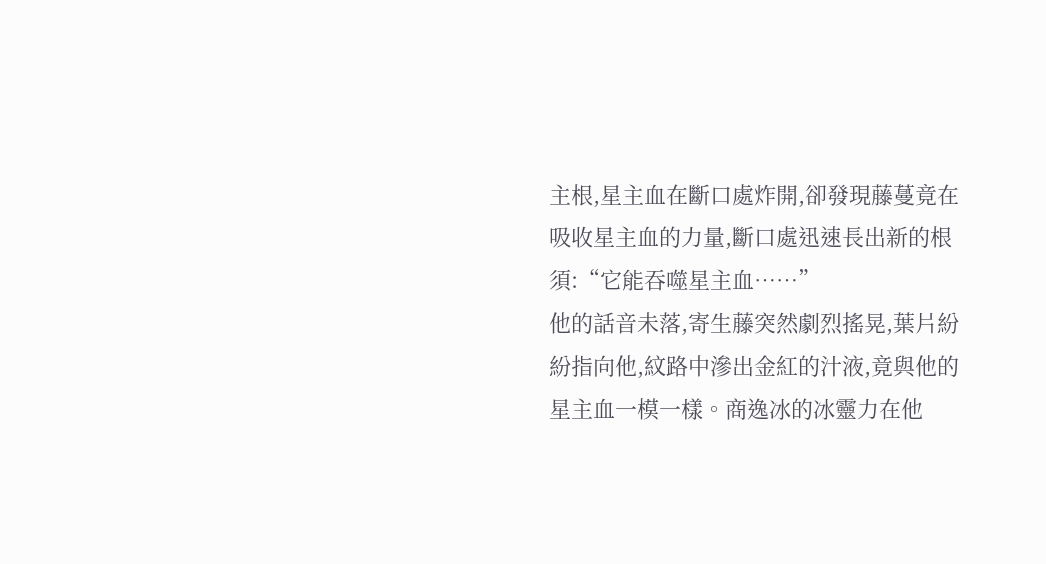主根,星主血在斷口處炸開,卻發現藤蔓竟在吸收星主血的力量,斷口處迅速長出新的根須:“它能吞噬星主血……”
他的話音未落,寄生藤突然劇烈搖晃,葉片紛紛指向他,紋路中滲出金紅的汁液,竟與他的星主血一模一樣。商逸冰的冰靈力在他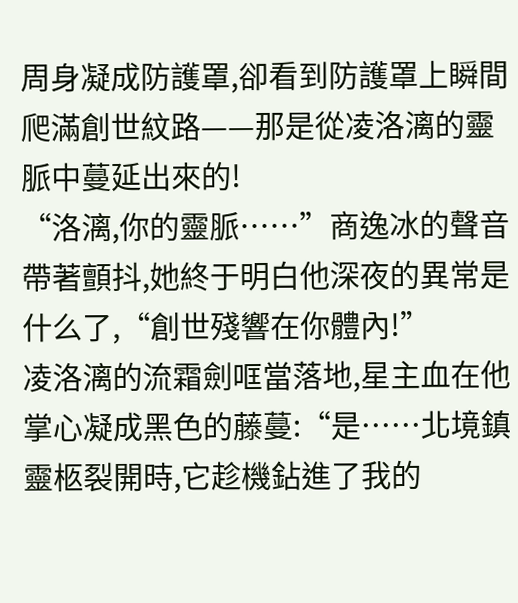周身凝成防護罩,卻看到防護罩上瞬間爬滿創世紋路——那是從凌洛漓的靈脈中蔓延出來的!
“洛漓,你的靈脈……”商逸冰的聲音帶著顫抖,她終于明白他深夜的異常是什么了,“創世殘響在你體內!”
凌洛漓的流霜劍哐當落地,星主血在他掌心凝成黑色的藤蔓:“是……北境鎮靈柩裂開時,它趁機鉆進了我的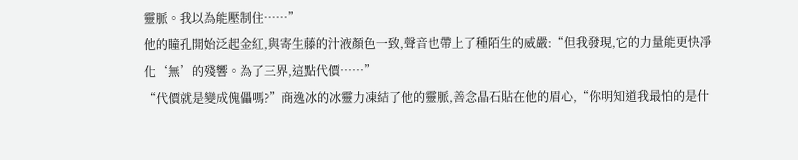靈脈。我以為能壓制住……”
他的瞳孔開始泛起金紅,與寄生藤的汁液顏色一致,聲音也帶上了種陌生的威嚴:“但我發現,它的力量能更快凈化‘無’的殘響。為了三界,這點代價……”
“代價就是變成傀儡嗎?”商逸冰的冰靈力凍結了他的靈脈,善念晶石貼在他的眉心,“你明知道我最怕的是什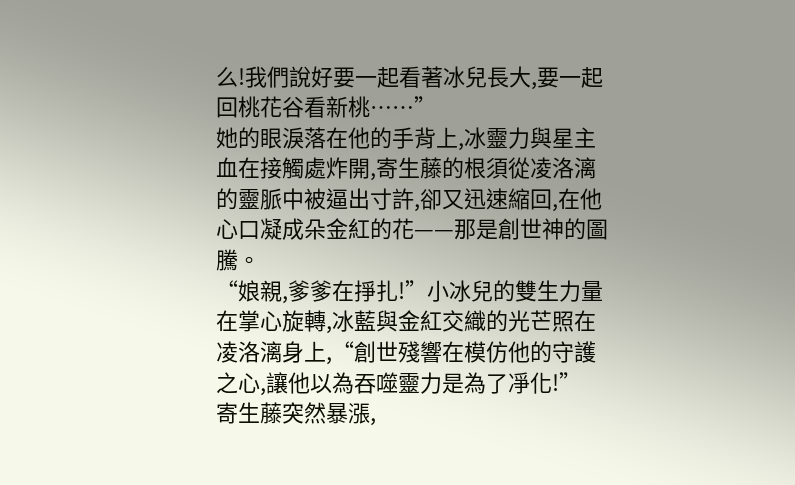么!我們說好要一起看著冰兒長大,要一起回桃花谷看新桃……”
她的眼淚落在他的手背上,冰靈力與星主血在接觸處炸開,寄生藤的根須從凌洛漓的靈脈中被逼出寸許,卻又迅速縮回,在他心口凝成朵金紅的花——那是創世神的圖騰。
“娘親,爹爹在掙扎!”小冰兒的雙生力量在掌心旋轉,冰藍與金紅交織的光芒照在凌洛漓身上,“創世殘響在模仿他的守護之心,讓他以為吞噬靈力是為了凈化!”
寄生藤突然暴漲,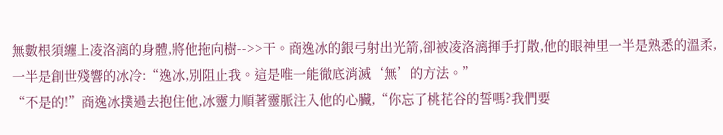無數根須纏上凌洛漓的身體,將他拖向樹-->>干。商逸冰的銀弓射出光箭,卻被凌洛漓揮手打散,他的眼神里一半是熟悉的溫柔,一半是創世殘響的冰冷:“逸冰,別阻止我。這是唯一能徹底消滅‘無’的方法。”
“不是的!”商逸冰撲過去抱住他,冰靈力順著靈脈注入他的心臟,“你忘了桃花谷的誓嗎?我們要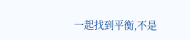一起找到平衡,不是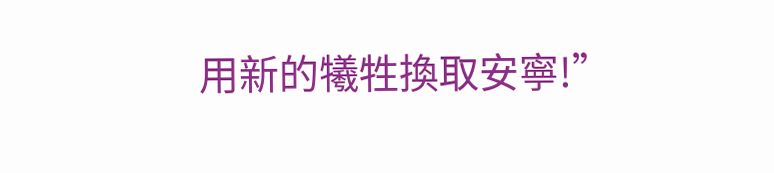用新的犧牲換取安寧!”